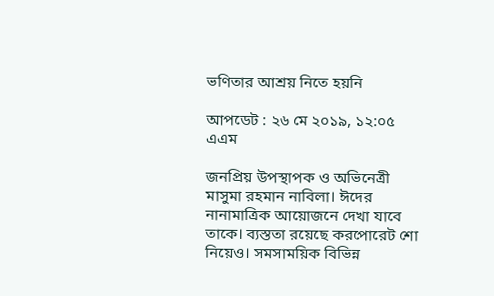ভণিতার আশ্রয় নিতে হয়নি

আপডেট : ২৬ মে ২০১৯, ১২:০৫ এএম

জনপ্রিয় উপস্থাপক ও অভিনেত্রী মাসুমা রহমান নাবিলা। ঈদের নানামাত্রিক আয়োজনে দেখা যাবে তাকে। ব্যস্ততা রয়েছে করপোরেট শো নিয়েও। সমসাময়িক বিভিন্ন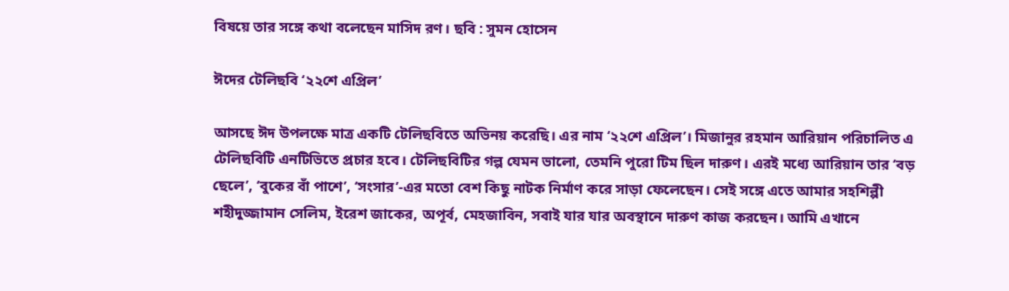বিষয়ে তার সঙ্গে কথা বলেছেন মাসিদ রণ। ছবি : সুমন হোসেন

ঈদের টেলিছবি ‘২২শে এপ্রিল’

আসছে ঈদ উপলক্ষে মাত্র একটি টেলিছবিতে অভিনয় করেছি। এর নাম ‘২২শে এপ্রিল’। মিজানুর রহমান আরিয়ান পরিচালিত এ টেলিছবিটি এনটিভিতে প্রচার হবে। টেলিছবিটির গল্প যেমন ভালো, তেমনি পুরো টিম ছিল দারুণ। এরই মধ্যে আরিয়ান তার ‘বড় ছেলে’, ‘বুকের বাঁ পাশে’, ‘সংসার’-এর মতো বেশ কিছু নাটক নির্মাণ করে সাড়া ফেলেছেন। সেই সঙ্গে এতে আমার সহশিল্পী শহীদুজ্জামান সেলিম, ইরেশ জাকের, অপূর্ব, মেহজাবিন, সবাই যার যার অবস্থানে দারুণ কাজ করছেন। আমি এখানে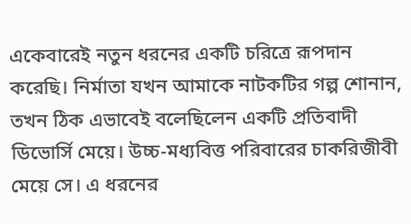একেবারেই নতুন ধরনের একটি চরিত্রে রূপদান করেছি। নির্মাতা যখন আমাকে নাটকটির গল্প শোনান, তখন ঠিক এভাবেই বলেছিলেন একটি প্রতিবাদী ডিভোর্সি মেয়ে। উচ্চ-মধ্যবিত্ত পরিবারের চাকরিজীবী মেয়ে সে। এ ধরনের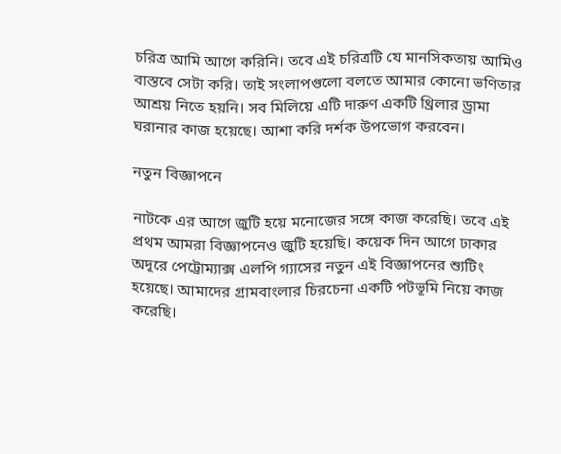চরিত্র আমি আগে করিনি। তবে এই চরিত্রটি যে মানসিকতায় আমিও বাস্তবে সেটা করি। তাই সংলাপগুলো বলতে আমার কোনো ভণিতার আশ্রয় নিতে হয়নি। সব মিলিয়ে এটি দারুণ একটি থ্রিলার ড্রামা ঘরানার কাজ হয়েছে। আশা করি দর্শক উপভোগ করবেন।

নতুন বিজ্ঞাপনে

নাটকে এর আগে জুটি হয়ে মনোজের সঙ্গে কাজ করেছি। তবে এই প্রথম আমরা বিজ্ঞাপনেও জুটি হয়েছি। কয়েক দিন আগে ঢাকার অদূরে পেট্রোম্যাক্স এলপি গ্যাসের নতুন এই বিজ্ঞাপনের শ্যুটিং হয়েছে। আমাদের গ্রামবাংলার চিরচেনা একটি পটভূমি নিয়ে কাজ করেছি।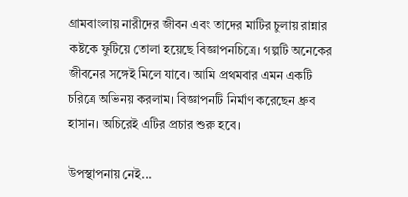গ্রামবাংলায় নারীদের জীবন এবং তাদের মাটির চুলায় রান্নার কষ্টকে ফুটিয়ে তোলা হয়েছে বিজ্ঞাপনচিত্রে। গল্পটি অনেকের জীবনের সঙ্গেই মিলে যাবে। আমি প্রথমবার এমন একটি চরিত্রে অভিনয় করলাম। বিজ্ঞাপনটি নির্মাণ করেছেন ধ্রুব হাসান। অচিরেই এটির প্রচার শুরু হবে।

উপস্থাপনায় নেই...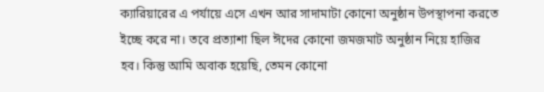ক্যারিয়ারের এ পর্যায়ে এসে এখন আর সাদামাটা কোনো অনুষ্ঠান উপস্থাপনা করতে ইচ্ছে করে না। তবে প্রত্যাশা ছিল ঈদের কোনো জমজমাট অনুষ্ঠান নিয়ে হাজির হব। কিন্তু আমি অবাক হয়েছি, তেমন কোনো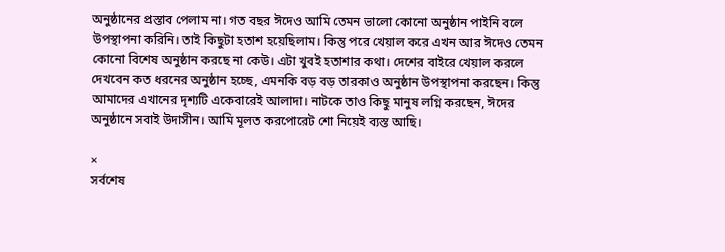অনুষ্ঠানের প্রস্তাব পেলাম না। গত বছর ঈদেও আমি তেমন ভালো কোনো অনুষ্ঠান পাইনি বলে উপস্থাপনা করিনি। তাই কিছুটা হতাশ হয়েছিলাম। কিন্তু পরে খেয়াল করে এখন আর ঈদেও তেমন কোনো বিশেষ অনুষ্ঠান করছে না কেউ। এটা খুবই হতাশার কথা। দেশের বাইরে খেয়াল করলে দেখবেন কত ধরনের অনুষ্ঠান হচ্ছে, এমনকি বড় বড় তারকাও অনুষ্ঠান উপস্থাপনা করছেন। কিন্তু আমাদের এখানের দৃশ্যটি একেবারেই আলাদা। নাটকে তাও কিছু মানুষ লগ্নি করছেন, ঈদের অনুষ্ঠানে সবাই উদাসীন। আমি মূলত করপোরেট শো নিয়েই ব্যস্ত আছি।

×
সর্বশেষ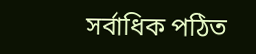সর্বাধিক পঠিত